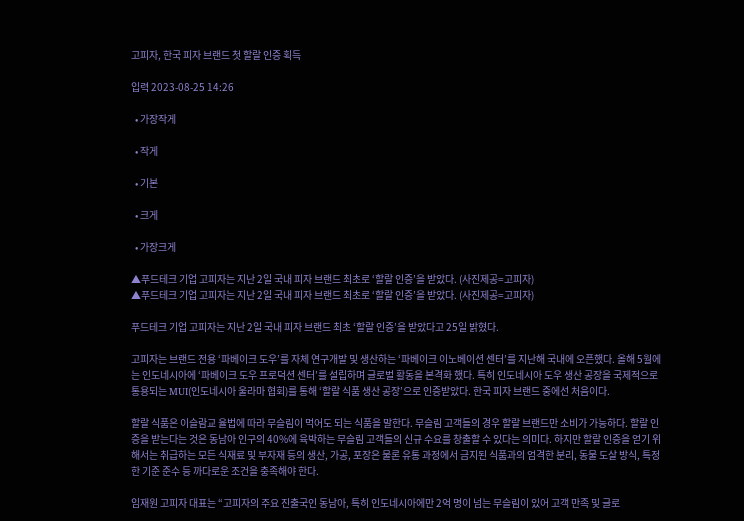고피자, 한국 피자 브랜드 첫 할랄 인증 획득

입력 2023-08-25 14:26

  • 가장작게

  • 작게

  • 기본

  • 크게

  • 가장크게

▲푸드테크 기업 고피자는 지난 2일 국내 피자 브랜드 최초로 ‘할랄 인증’을 받았다. (사진제공=고피자)
▲푸드테크 기업 고피자는 지난 2일 국내 피자 브랜드 최초로 ‘할랄 인증’을 받았다. (사진제공=고피자)

푸드테크 기업 고피자는 지난 2일 국내 피자 브랜드 최초 ‘할랄 인증’을 받았다고 25일 밝혔다.

고피자는 브랜드 전용 ‘파베이크 도우’를 자체 연구개발 및 생산하는 ‘파베이크 이노베이션 센터’를 지난해 국내에 오픈했다. 올해 5월에는 인도네시아에 ‘파베이크 도우 프로덕션 센터’를 설립하며 글로벌 활동을 본격화 했다. 특히 인도네시아 도우 생산 공장을 국제적으로 통용되는 MUI(인도네시아 울라마 협회)를 통해 ‘할랄 식품 생산 공장’으로 인증받았다. 한국 피자 브랜드 중에선 처음이다.

할랄 식품은 이슬람교 율법에 따라 무슬림이 먹어도 되는 식품을 말한다. 무슬림 고객들의 경우 할랄 브랜드만 소비가 가능하다. 할랄 인증을 받는다는 것은 동남아 인구의 40%에 육박하는 무슬림 고객들의 신규 수요를 창출할 수 있다는 의미다. 하지만 할랄 인증을 얻기 위해서는 취급하는 모든 식재료 및 부자재 등의 생산, 가공, 포장은 물론 유통 과정에서 금지된 식품과의 엄격한 분리, 동물 도살 방식, 특정한 기준 준수 등 까다로운 조건을 충족해야 한다.

임재원 고피자 대표는 “고피자의 주요 진출국인 동남아, 특히 인도네시아에만 2억 명이 넘는 무슬림이 있어 고객 만족 및 글로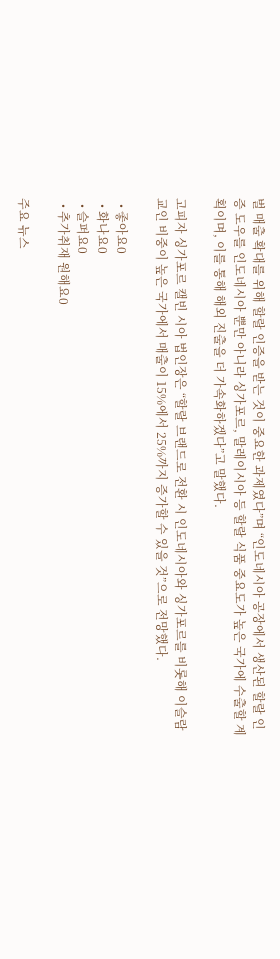벌 매출 확대를 위해 할랄 인증을 받는 것이 중요한 과제였다”며 “인도네시아 공장에서 생산된 할랄 인증 도우를 인도네시아 뿐만 아니라 싱가포르, 말레이시아 등 할랄 식품 중요도가 높은 국가에 수출할 계획이며, 이를 통해 해외 진출을 더 가속화하겠다”고 말했다.

고피자 싱가포르 캘빈 시아 법인장은 “할랄 브랜드로 전환 시 인도네시아와 싱가포르를 비롯해 이슬람교인 비중이 높은 국가에서 매출이 15%에서 25%까지 증가할 수 있을 것”으로 전망했다.

  • 좋아요0
  • 화나요0
  • 슬퍼요0
  • 추가취재 원해요0

주요 뉴스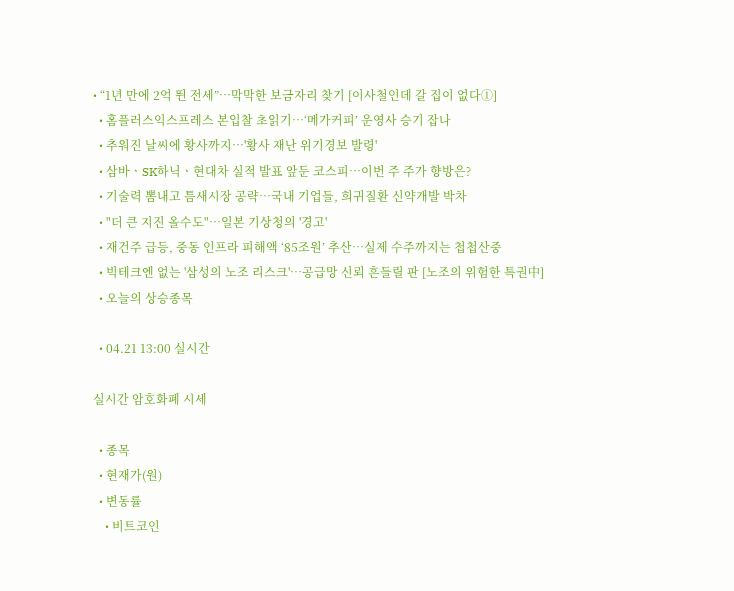• “1년 만에 2억 뛴 전세”⋯막막한 보금자리 찾기 [이사철인데 갈 집이 없다①]
  • 홈플러스익스프레스 본입찰 초읽기…‘메가커피’ 운영사 승기 잡나
  • 추워진 날씨에 황사까지…'황사 재난 위기경보 발령'
  • 삼바ㆍSK하닉ㆍ현대차 실적 발표 앞둔 코스피…이번 주 주가 향방은?
  • 기술력 뽐내고 틈새시장 공략…국내 기업들, 희귀질환 신약개발 박차
  • "더 큰 지진 올수도"…일본 기상청의 '경고'
  • 재건주 급등, 중동 인프라 피해액 ‘85조원’ 추산⋯실제 수주까지는 첩첩산중
  • 빅테크엔 없는 '삼성의 노조 리스크'…공급망 신뢰 흔들릴 판 [노조의 위험한 특권中]
  • 오늘의 상승종목

  • 04.21 13:00 실시간

실시간 암호화폐 시세

  • 종목
  • 현재가(원)
  • 변동률
    • 비트코인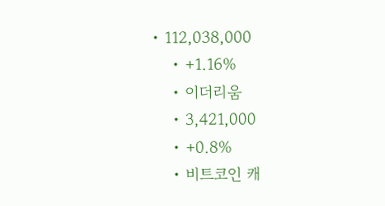• 112,038,000
    • +1.16%
    • 이더리움
    • 3,421,000
    • +0.8%
    • 비트코인 캐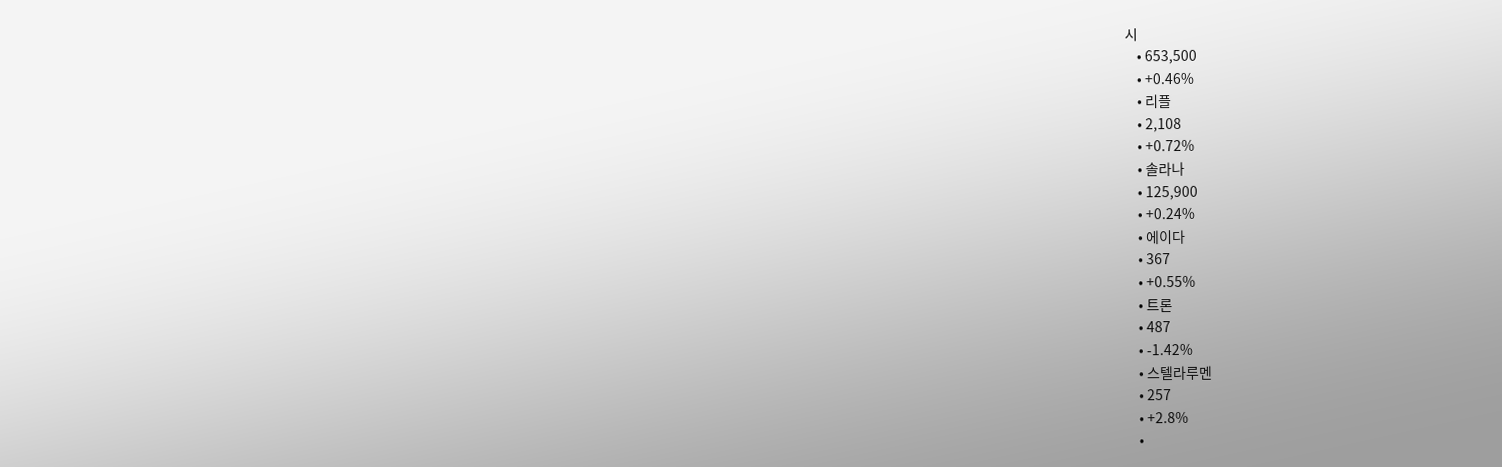시
    • 653,500
    • +0.46%
    • 리플
    • 2,108
    • +0.72%
    • 솔라나
    • 125,900
    • +0.24%
    • 에이다
    • 367
    • +0.55%
    • 트론
    • 487
    • -1.42%
    • 스텔라루멘
    • 257
    • +2.8%
    •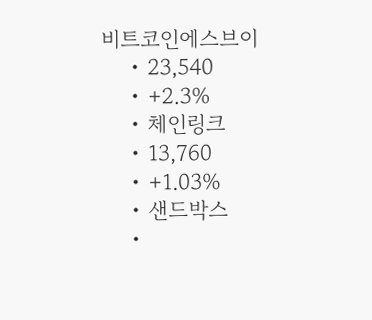비트코인에스브이
    • 23,540
    • +2.3%
    • 체인링크
    • 13,760
    • +1.03%
    • 샌드박스
    •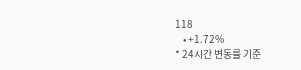118
    • +1.72%
* 24시간 변동률 기준